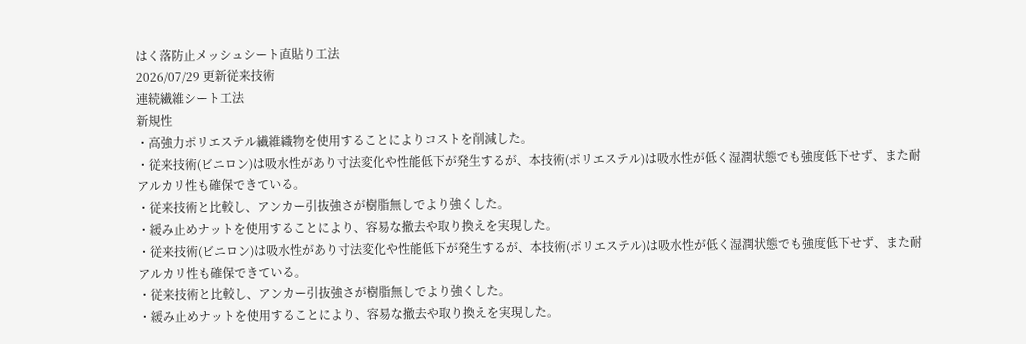はく落防止メッシュシート直貼り工法
2026/07/29 更新従来技術
連続繊維シート工法
新規性
・高強力ポリエステル繊維織物を使用することによりコストを削減した。
・従来技術(ビニロン)は吸水性があり寸法変化や性能低下が発生するが、本技術(ポリエステル)は吸水性が低く湿潤状態でも強度低下せず、また耐アルカリ性も確保できている。
・従来技術と比較し、アンカー引抜強さが樹脂無しでより強くした。
・緩み止めナットを使用することにより、容易な撤去や取り換えを実現した。
・従来技術(ビニロン)は吸水性があり寸法変化や性能低下が発生するが、本技術(ポリエステル)は吸水性が低く湿潤状態でも強度低下せず、また耐アルカリ性も確保できている。
・従来技術と比較し、アンカー引抜強さが樹脂無しでより強くした。
・緩み止めナットを使用することにより、容易な撤去や取り換えを実現した。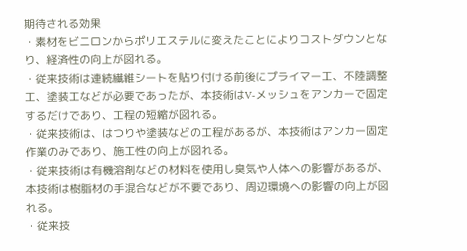期待される効果
・素材をビニロンからポリエステルに変えたことによりコストダウンとなり、経済性の向上が図れる。
・従来技術は連続繊維シートを貼り付ける前後にプライマー工、不陸調整工、塗装工などが必要であったが、本技術はV-メッシュをアンカーで固定するだけであり、工程の短縮が図れる。
・従来技術は、はつりや塗装などの工程があるが、本技術はアンカー固定作業のみであり、施工性の向上が図れる。
・従来技術は有機溶剤などの材料を使用し臭気や人体への影響があるが、本技術は樹脂材の手混合などが不要であり、周辺環境への影響の向上が図れる。
・従来技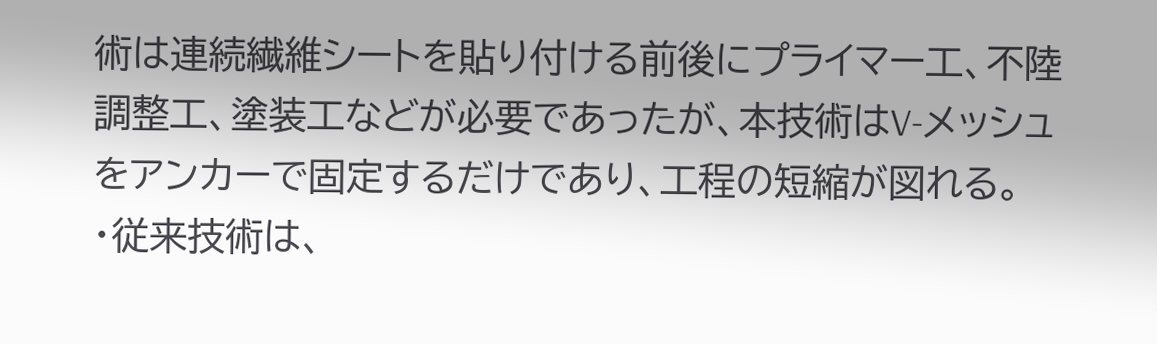術は連続繊維シートを貼り付ける前後にプライマー工、不陸調整工、塗装工などが必要であったが、本技術はV-メッシュをアンカーで固定するだけであり、工程の短縮が図れる。
・従来技術は、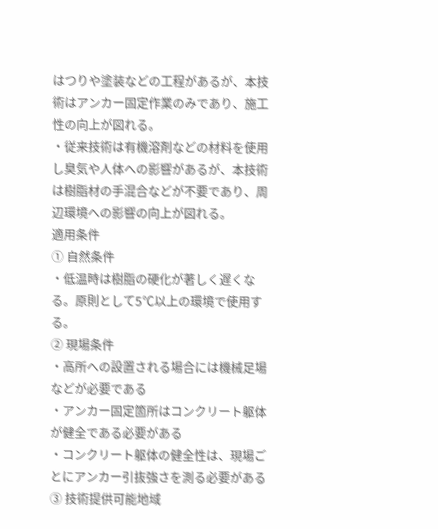はつりや塗装などの工程があるが、本技術はアンカー固定作業のみであり、施工性の向上が図れる。
・従来技術は有機溶剤などの材料を使用し臭気や人体への影響があるが、本技術は樹脂材の手混合などが不要であり、周辺環境への影響の向上が図れる。
適用条件
① 自然条件
・低温時は樹脂の硬化が著しく遅くなる。原則として5℃以上の環境で使用する。
② 現場条件
・高所への設置される場合には機械足場などが必要である
・アンカー固定箇所はコンクリート躯体が健全である必要がある
・コンクリート躯体の健全性は、現場ごとにアンカー引抜強さを測る必要がある
③ 技術提供可能地域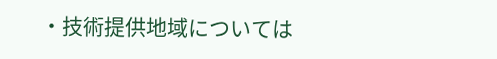・技術提供地域については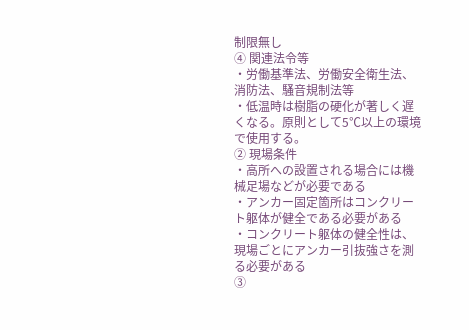制限無し
④ 関連法令等
・労働基準法、労働安全衛生法、消防法、騒音規制法等
・低温時は樹脂の硬化が著しく遅くなる。原則として5℃以上の環境で使用する。
② 現場条件
・高所への設置される場合には機械足場などが必要である
・アンカー固定箇所はコンクリート躯体が健全である必要がある
・コンクリート躯体の健全性は、現場ごとにアンカー引抜強さを測る必要がある
③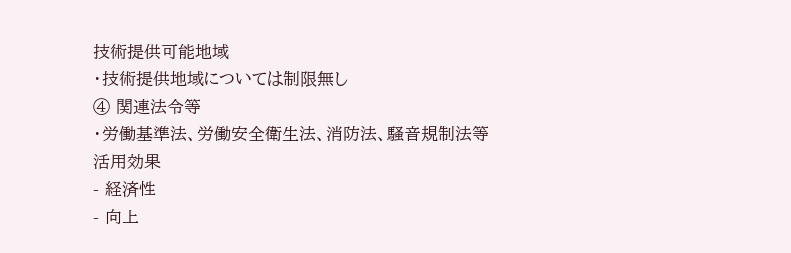技術提供可能地域
・技術提供地域については制限無し
④ 関連法令等
・労働基準法、労働安全衛生法、消防法、騒音規制法等
活用効果
- 経済性
- 向上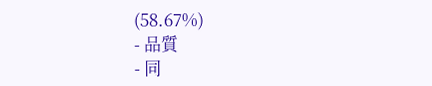(58.67%)
- 品質
- 同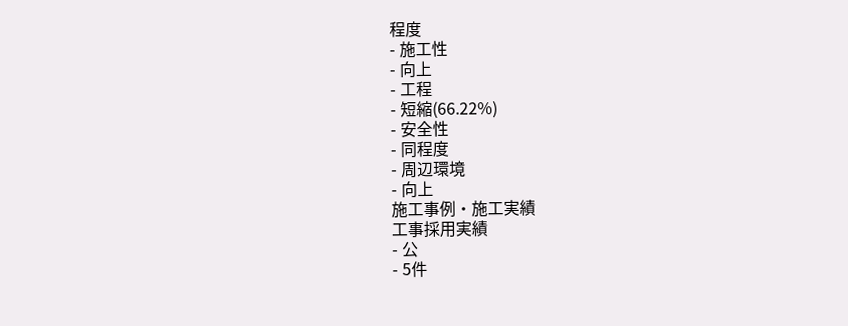程度
- 施工性
- 向上
- 工程
- 短縮(66.22%)
- 安全性
- 同程度
- 周辺環境
- 向上
施工事例・施工実績
工事採用実績
- 公
- 5件